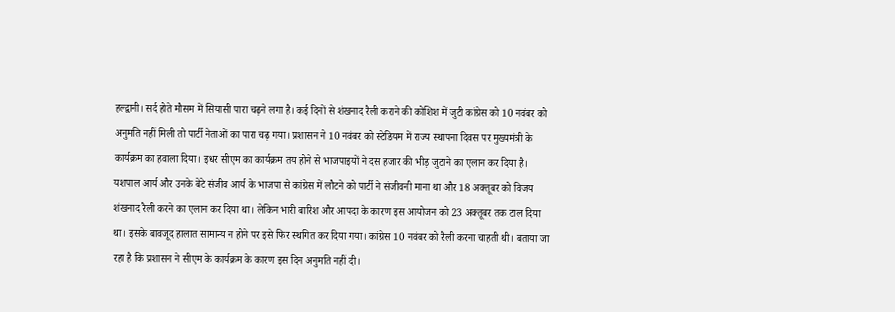हल्द्वानी। सर्द होते मौसम में सियासी पारा चढ़ने लगा है। कई दिनों से शंखनाद रैली कराने की कोशिश में जुटी कांग्रेस को 10 नवंबर को अनुमति नहीं मिली तो पार्टी नेताओं का पारा चढ़ गया। प्रशासन ने 10 नवंबर को स्टेडियम में राज्य स्थापना दिवस पर मुख्यमंत्री के कार्यक्रम का हवाला दिया। इधर सीएम का कार्यक्रम तय होने से भाजपाइयों ने दस हजार की भीड़ जुटाने का एलान कर दिया है।
यशपाल आर्य और उनके बेटे संजीव आर्य के भाजपा से कांग्रेस में लौटने को पार्टी ने संजीवनी माना था और 18 अक्तूबर को विजय शंखनाद रैली करने का एलान कर दिया था। लेकिन भारी बारिश और आपदा के कारण इस आयोजन को 23 अक्तूबर तक टाल दिया था। इसके बावजूद हालात सामान्य न होने पर इसे फिर स्थगित कर दिया गया। कांग्रेस 10 नवंबर को रैली करना चाहती थी। बताया जा रहा है कि प्रशासन ने सीएम के कार्यक्रम के कारण इस दिन अनुमति नहीं दी।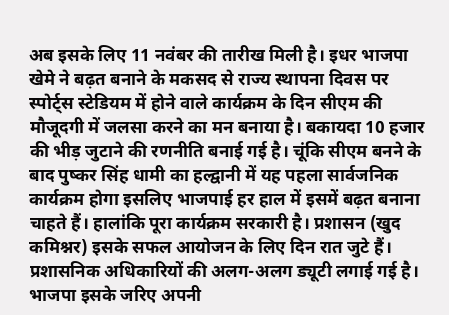अब इसके लिए 11 नवंबर की तारीख मिली है। इधर भाजपा खेमे ने बढ़त बनाने के मकसद से राज्य स्थापना दिवस पर स्पोर्ट्स स्टेडियम में होने वाले कार्यक्रम के दिन सीएम की मौजूदगी में जलसा करने का मन बनाया है। बकायदा 10 हजार की भीड़ जुटाने की रणनीति बनाई गई है। चूंकि सीएम बनने के बाद पुष्कर सिंह धामी का हल्द्वानी में यह पहला सार्वजनिक कार्यक्रम होगा इसलिए भाजपाई हर हाल में इसमें बढ़त बनाना चाहते हैं। हालांकि पूरा कार्यक्रम सरकारी है। प्रशासन (खुद कमिश्नर) इसके सफल आयोजन के लिए दिन रात जुटे हैं। प्रशासनिक अधिकारियों की अलग-अलग ड्यूटी लगाई गई है। भाजपा इसके जरिए अपनी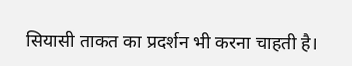सियासी ताकत का प्रदर्शन भी करना चाहती है।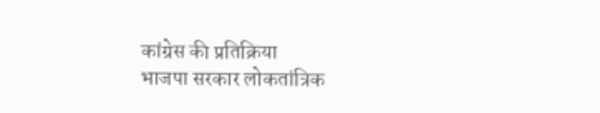कांग्रेस की प्रतिक्रिया
भाजपा सरकार लोकतांत्रिक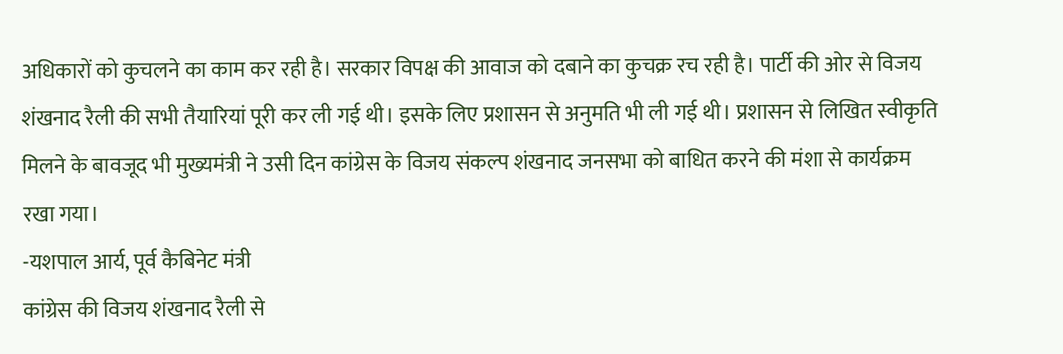अधिकारों को कुचलने का काम कर रही है। सरकार विपक्ष की आवाज को दबाने का कुचक्र रच रही है। पार्टी की ओर से विजय शंखनाद रैली की सभी तैयारियां पूरी कर ली गई थी। इसके लिए प्रशासन से अनुमति भी ली गई थी। प्रशासन से लिखित स्वीकृति मिलने के बावजूद भी मुख्यमंत्री ने उसी दिन कांग्रेस के विजय संकल्प शंखनाद जनसभा को बाधित करने की मंशा से कार्यक्रम रखा गया।
-यशपाल आर्य, पूर्व कैबिनेट मंत्री
कांग्रेस की विजय शंखनाद रैली से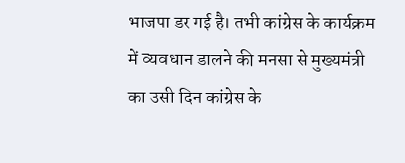भाजपा डर गई है। तभी कांग्रेस के कार्यक्रम में व्यवधान डालने की मनसा से मुख्यमंत्री का उसी दिन कांग्रेस के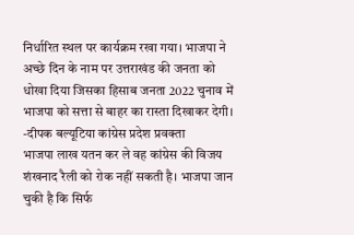निर्धारित स्थल पर कार्यक्रम रखा गया। भाजपा ने अच्छे दिन के नाम पर उत्तराखंड की जनता को धोखा दिया जिसका हिसाब जनता 2022 चुनाव में भाजपा को सत्ता से बाहर का रास्ता दिखाकर देगी।
-दीपक बल्यूटिया कांग्रेस प्रदेश प्रवक्ता
भाजपा लाख यतन कर ले वह कांग्रेस की विजय शंखनाद रैली को रोक नहीं सकती है। भाजपा जान चुकी है कि सिर्फ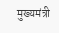मुख्यमंत्री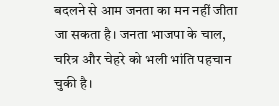बदलने से आम जनता का मन नहीं जीता जा सकता है। जनता भाजपा के चाल, चरित्र और चेहरे को भली भांति पहचान चुकी है।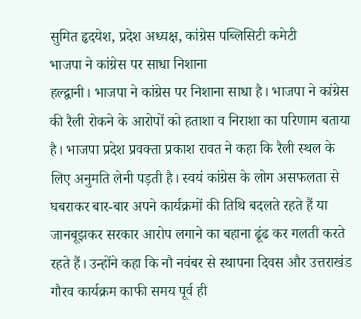सुमित हृदयेश, प्रदेश अध्यक्ष, कांग्रेस पब्लिसिटी कमेटी
भाजपा ने कांग्रेस पर साधा निशाना
हल्द्वानी। भाजपा ने कांग्रेस पर निशाना साधा है। भाजपा ने कांग्रेस की रैली रोकने के आरोपों को हताशा व निराशा का परिणाम बताया है। भाजपा प्रदेश प्रवक्ता प्रकाश रावत ने कहा कि रैली स्थल के लिए अनुमति लेनी पड़ती है। स्वयं कांग्रेस के लोग असफलता से घबराकर बार-बार अपने कार्यक्रमों की तिथि बदलते रहते हैं या जानबूझकर सरकार आरोप लगाने का बहाना ढूंढ कर गलती करते रहते हैं। उन्होंने कहा कि नौ नवंबर से स्थापना दिवस और उत्तराखंड गौरव कार्यक्रम काफी समय पूर्व ही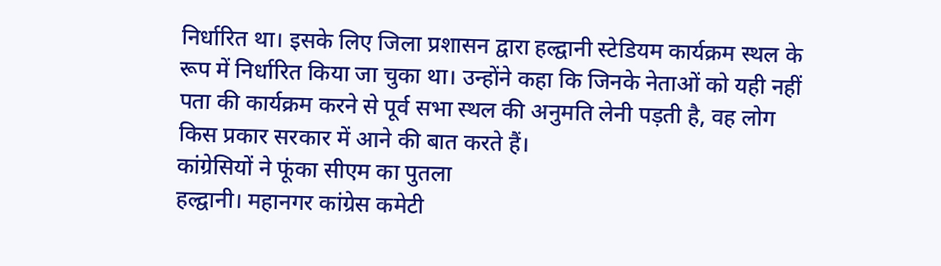निर्धारित था। इसके लिए जिला प्रशासन द्वारा हल्द्वानी स्टेडियम कार्यक्रम स्थल के रूप में निर्धारित किया जा चुका था। उन्होंने कहा कि जिनके नेताओं को यही नहीं पता की कार्यक्रम करने से पूर्व सभा स्थल की अनुमति लेनी पड़ती है, वह लोग किस प्रकार सरकार में आने की बात करते हैं।
कांग्रेसियों ने फूंका सीएम का पुतला
हल्द्वानी। महानगर कांग्रेस कमेटी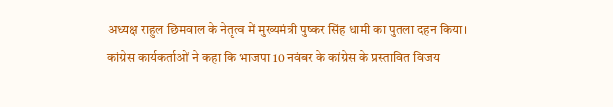अध्यक्ष राहुल छिमवाल के नेतृत्व में मुख्यमंत्री पुष्कर सिंह धामी का पुतला दहन किया। कांग्रेस कार्यकर्ताओं ने कहा कि भाजपा 10 नवंबर के कांग्रेस के प्रस्तावित विजय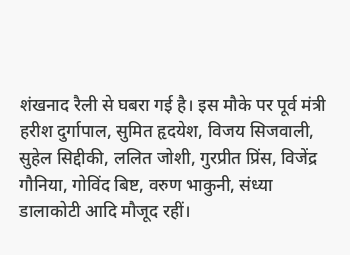शंखनाद रैली से घबरा गई है। इस मौके पर पूर्व मंत्री हरीश दुर्गापाल, सुमित हृदयेश, विजय सिजवाली, सुहेल सिद्दीकी, ललित जोशी, गुरप्रीत प्रिंस, विजेंद्र गौनिया, गोविंद बिष्ट, वरुण भाकुनी, संध्या डालाकोटी आदि मौजूद रहीं।